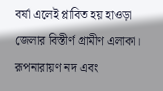বর্ষা এলেই প্লাবিত হয় হাওড়া জেলার বিস্তীর্ণ গ্রামীণ এলাকা। রূপনারায়ণ নদ এবং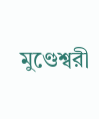মুণ্ডেশ্বরী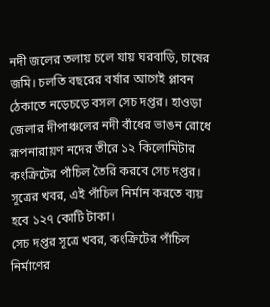নদী জলের তলায় চলে যায় ঘরবাড়ি, চাষের জমি। চলতি বছরের বর্ষার আগেই প্লাবন ঠেকাতে নড়েচড়ে বসল সেচ দপ্তর। হাওড়া জেলার দীপাঞ্চলের নদী বাঁধের ভাঙন রোধে রূপনারায়ণ নদের তীরে ১২ কিলোমিটার কংক্রিটের পাঁচিল তৈরি করবে সেচ দপ্তর। সূত্রের খবর, এই পাঁচিল নির্মান করতে ব্যয় হবে ১২৭ কোটি টাকা।
সেচ দপ্তর সূত্রে খবর, কংক্রিটের পাঁচিল নির্মাণের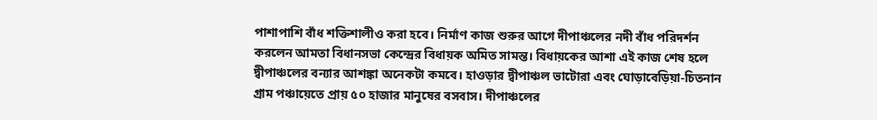পাশাপাশি বাঁধ শক্তিশালীও করা হবে। নির্মাণ কাজ শুরুর আগে দীপাঞ্চলের নদী বাঁধ পরিদর্শন করলেন আমতা বিধানসভা কেন্দ্রের বিধায়ক অমিত সামন্ত। বিধায়কের আশা এই কাজ শেষ হলে দ্বীপাঞ্চলের বন্যার আশঙ্কা অনেকটা কমবে। হাওড়ার দ্বীপাঞ্চল ভাটোরা এবং ঘোড়াবেড়িয়া-চিতনান গ্রাম পঞ্চায়েতে প্রায় ৫০ হাজার মানুষের বসবাস। দীপাঞ্চলের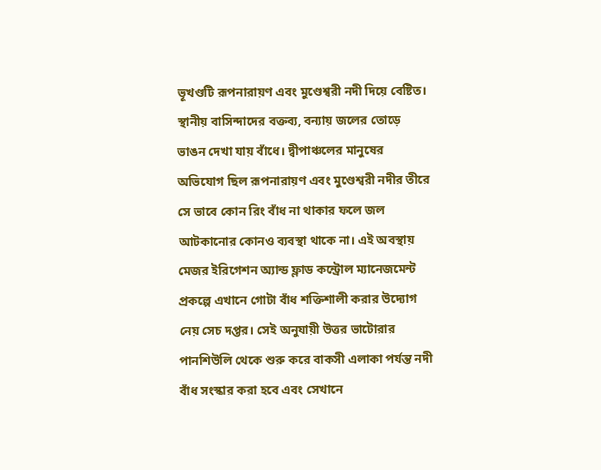ভূখণ্ডটি রূপনারায়ণ এবং মুণ্ডেশ্বরী নদী দিয়ে বেষ্টিত।
স্থানীয় বাসিন্দাদের বক্তব্য, বন্যায় জলের তোড়ে ভাঙন দেখা যায় বাঁধে। দ্বীপাঞ্চলের মানুষের অভিযোগ ছিল রূপনারায়ণ এবং মুণ্ডেশ্বরী নদীর তীরে সে ভাবে কোন রিং বাঁধ না থাকার ফলে জল আটকানোর কোনও ব্যবস্থা থাকে না। এই অবস্থায় মেজর ইরিগেশন অ্যান্ড ফ্লাড কন্ট্রোল ম্যানেজমেন্ট প্রকল্পে এখানে গোটা বাঁধ শক্তিশালী করার উদ্যোগ নেয় সেচ দপ্তর। সেই অনুযায়ী উত্তর ভাটোরার পানশিউলি থেকে শুরু করে বাকসী এলাকা পর্যন্ত নদী বাঁধ সংস্কার করা হবে এবং সেখানে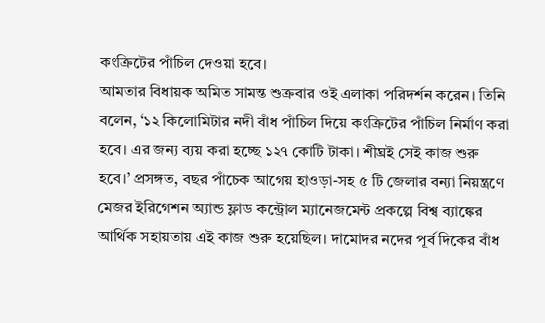কংক্রিটের পাঁচিল দেওয়া হবে।
আমতার বিধায়ক অমিত সামন্ত শুক্রবার ওই এলাকা পরিদর্শন করেন। তিনি বলেন, ‘১২ কিলোমিটার নদী বাঁধ পাঁচিল দিয়ে কংক্রিটের পাঁচিল নির্মাণ করা হবে। এর জন্য ব্যয় করা হচ্ছে ১২৭ কোটি টাকা। শীঘ্রই সেই কাজ শুরু হবে।’ প্রসঙ্গত, বছর পাঁচেক আগেয় হাওড়া-সহ ৫ টি জেলার বন্যা নিয়ন্ত্রণে মেজর ইরিগেশন অ্যান্ড ফ্লাড কন্ট্রোল ম্যানেজমেন্ট প্রকল্পে বিশ্ব ব্যাঙ্কের আর্থিক সহায়তায় এই কাজ শুরু হয়েছিল। দামোদর নদের পূর্ব দিকের বাঁধ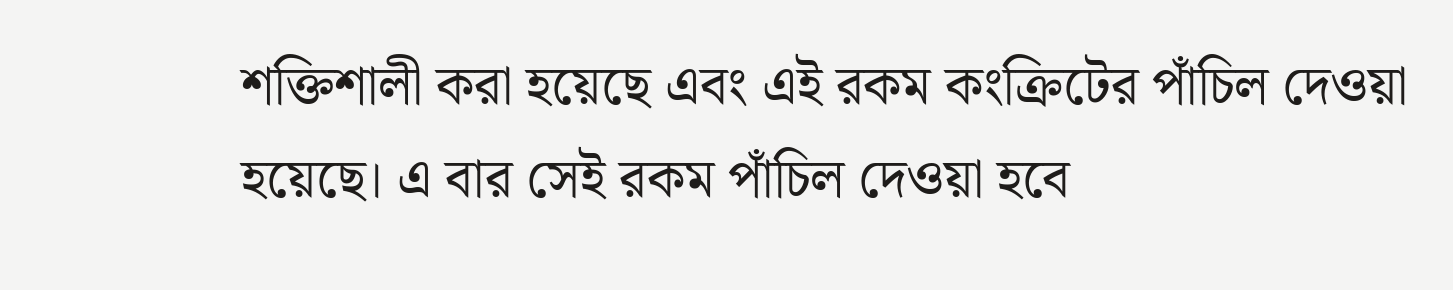শক্তিশালী করা হয়েছে এবং এই রকম কংক্রিটের পাঁচিল দেওয়া হয়েছে। এ বার সেই রকম পাঁচিল দেওয়া হবে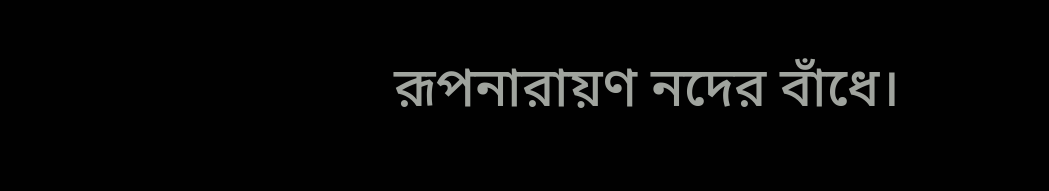রূপনারায়ণ নদের বাঁধে।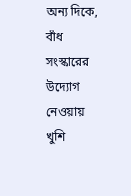অন্য দিকে, বাঁধ সংস্কারের উদ্যোগ নেওয়ায় খুশি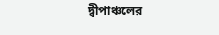দ্বীপাঞ্চলের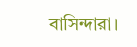বাসিন্দারা।